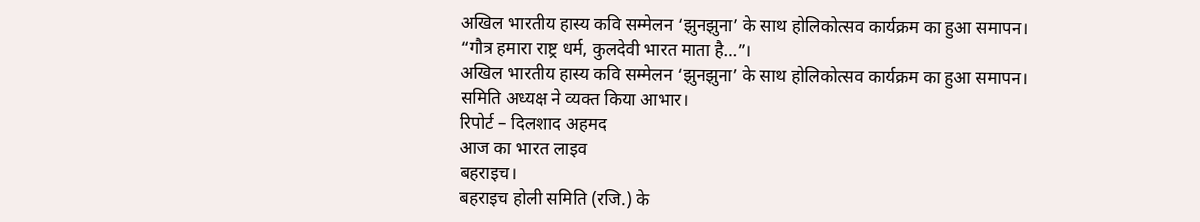अखिल भारतीय हास्य कवि सम्मेलन ‘झुनझुना’ के साथ होलिकोत्सव कार्यक्रम का हुआ समापन।
“गौत्र हमारा राष्ट्र धर्म, कुलदेवी भारत माता है…”।
अखिल भारतीय हास्य कवि सम्मेलन ‘झुनझुना’ के साथ होलिकोत्सव कार्यक्रम का हुआ समापन।
समिति अध्यक्ष ने व्यक्त किया आभार।
रिपोर्ट – दिलशाद अहमद
आज का भारत लाइव
बहराइच।
बहराइच होली समिति (रजि.) के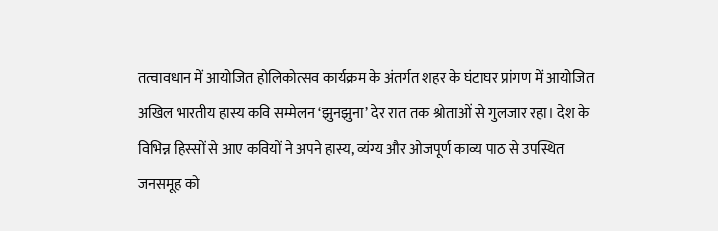तत्वावधान में आयोजित होलिकोत्सव कार्यक्रम के अंतर्गत शहर के घंटाघर प्रांगण में आयोजित अखिल भारतीय हास्य कवि सम्मेलन ‘झुनझुना’ देर रात तक श्रोताओं से गुलजार रहा। देश के विभिन्न हिस्सों से आए कवियों ने अपने हास्य, व्यंग्य और ओजपूर्ण काव्य पाठ से उपस्थित जनसमूह को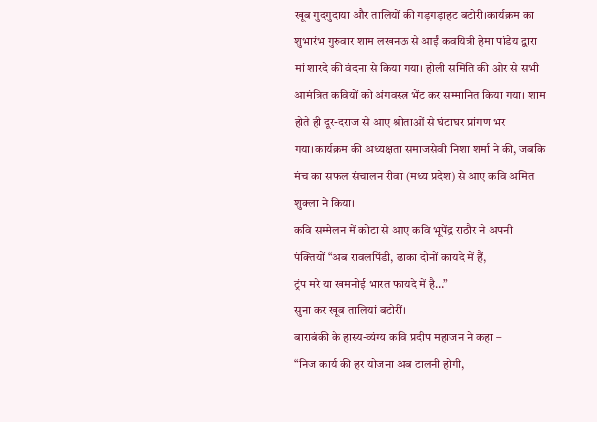खूब गुदगुदाया और तालियों की गड़गड़ाहट बटोरी।कार्यक्रम का शुभारंभ गुरुवार शाम लखनऊ से आईं कवयित्री हेमा पांडेय द्वारा मां शारदे की वंदना से किया गया। होली समिति की ओर से सभी आमंत्रित कवियों को अंगवस्त्र भेंट कर सम्मानित किया गया। शाम होते ही दूर-दराज से आए श्रोताओं से घंटाघर प्रांगण भर गया।कार्यक्रम की अध्यक्षता समाजसेवी निशा शर्मा ने की, जबकि मंच का सफल संचालन रीवा (मध्य प्रदेश) से आए कवि अमित शुक्ला ने किया।
कवि सम्मेलन में कोटा से आए कवि भूपेंद्र राठौर ने अपनी पंक्तियों “अब रावलपिंडी, ढाका दोनों कायदे में हैं,
ट्रंप मरे या खमनोई भारत फायदे में है…”
सुना कर खूब तालियां बटोरीं।
बाराबंकी के हास्य-व्यंग्य कवि प्रदीप महाजन ने कहा –
“निज कार्य की हर योजना अब टालनी होगी,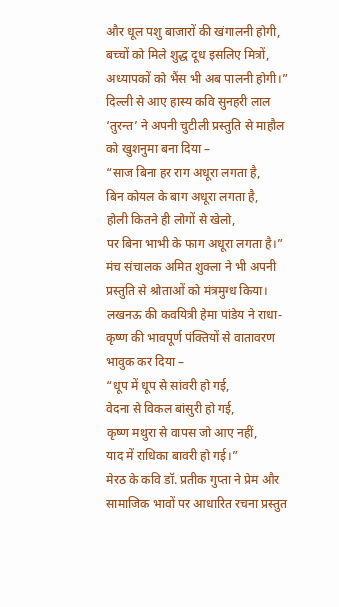और धूल पशु बाजारों की खंगालनी होगी,
बच्चों को मिले शुद्ध दूध इसलिए मित्रों,
अध्यापकों को भैंस भी अब पालनी होगी।”
दिल्ली से आए हास्य कवि सुनहरी लाल ‘तुरन्त’ ने अपनी चुटीली प्रस्तुति से माहौल को खुशनुमा बना दिया –
“साज बिना हर राग अधूरा लगता है,
बिन कोयल के बाग अधूरा लगता है,
होली कितने ही लोगों से खेलो,
पर बिना भाभी के फाग अधूरा लगता है।”
मंच संचालक अमित शुक्ला ने भी अपनी प्रस्तुति से श्रोताओं को मंत्रमुग्ध किया।
लखनऊ की कवयित्री हेमा पांडेय ने राधा-कृष्ण की भावपूर्ण पंक्तियों से वातावरण भावुक कर दिया –
“धूप में धूप से सांवरी हो गई,
वेदना से विकल बांसुरी हो गई,
कृष्ण मथुरा से वापस जो आए नहीं,
याद में राधिका बावरी हो गई।”
मेरठ के कवि डॉ. प्रतीक गुप्ता ने प्रेम और सामाजिक भावों पर आधारित रचना प्रस्तुत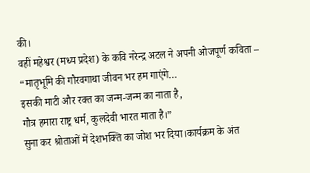की।
वहीं महेश्वर (मध्य प्रदेश) के कवि नरेन्द्र अटल ने अपनी ओजपूर्ण कविता –
“मातृभूमि की गौरवगाथा जीवन भर हम गाएंगे…
इसकी माटी और रक्त का जन्म-जन्म का नाता है,
गौत्र हमारा राष्ट्र धर्म, कुलदेवी भारत माता है।”
सुना कर श्रोताओं में देशभक्ति का जोश भर दिया।कार्यक्रम के अंत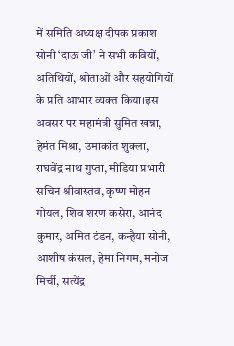में समिति अध्यक्ष दीपक प्रकाश सोनी ‘दाऊ जी’ ने सभी कवियों, अतिथियों, श्रोताओं और सहयोगियों के प्रति आभार व्यक्त किया।इस अवसर पर महामंत्री सुमित खन्ना, हेमंत मिश्रा, उमाकांत शुक्ला, राघवेंद्र नाथ गुप्ता, मीडिया प्रभारी सचिन श्रीवास्तव, कृष्ण मोहन गोयल, शिव शरण कसेरा, आनंद कुमार, अमित टंडन, कन्हैया सोनी, आशीष कंसल, हेमा निगम, मनोज मिर्ची, सत्येंद्र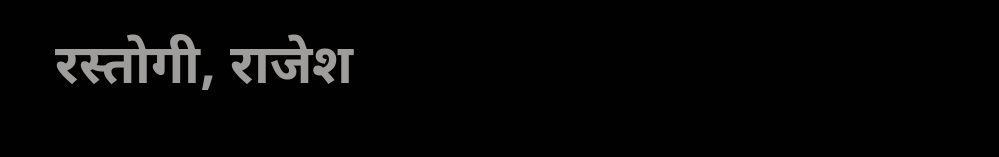रस्तोगी, राजेश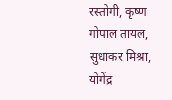रस्तोगी, कृष्ण गोपाल तायल, सुधाकर मिश्रा, योगेंद्र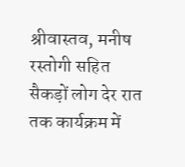श्रीवास्तव, मनीष रस्तोगी सहित सैकड़ों लोग देर रात तक कार्यक्रम में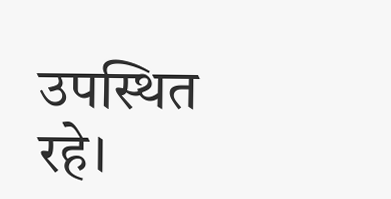उपस्थित रहे।